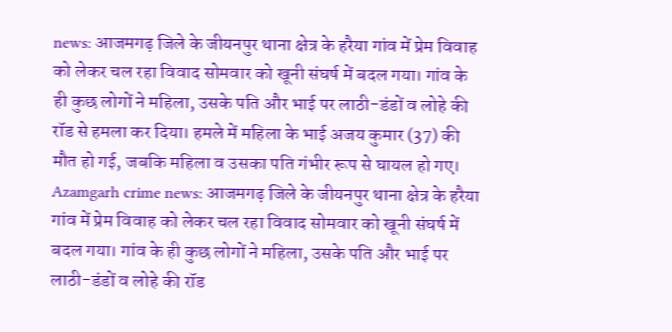news: आजमगढ़ जिले के जीयनपुर थाना क्षेत्र के हरैया गांव में प्रेम विवाह को लेकर चल रहा विवाद सोमवार को खूनी संघर्ष में बदल गया। गांव के ही कुछ लोगों ने महिला, उसके पति और भाई पर लाठी-डंडों व लोहे की रॉड से हमला कर दिया। हमले में महिला के भाई अजय कुमार (37) की मौत हो गई, जबकि महिला व उसका पति गंभीर रूप से घायल हो गए।
Azamgarh crime news: आजमगढ़ जिले के जीयनपुर थाना क्षेत्र के हरैया गांव में प्रेम विवाह को लेकर चल रहा विवाद सोमवार को खूनी संघर्ष में बदल गया। गांव के ही कुछ लोगों ने महिला, उसके पति और भाई पर लाठी-डंडों व लोहे की रॉड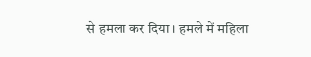से हमला कर दिया। हमले में महिला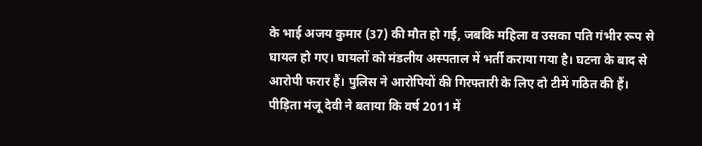के भाई अजय कुमार (37) की मौत हो गई, जबकि महिला व उसका पति गंभीर रूप से घायल हो गए। घायलों को मंडलीय अस्पताल में भर्ती कराया गया है। घटना के बाद से आरोपी फरार हैं। पुलिस ने आरोपियों की गिरफ्तारी के लिए दो टीमें गठित की हैं।
पीड़िता मंजू देवी ने बताया कि वर्ष 2011 में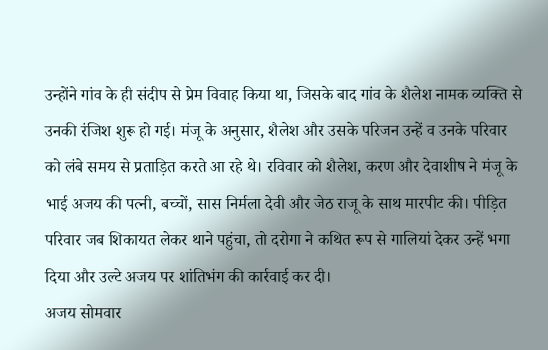उन्होंने गांव के ही संदीप से प्रेम विवाह किया था, जिसके बाद गांव के शैलेश नामक व्यक्ति से उनकी रंजिश शुरू हो गई। मंजू के अनुसार, शैलेश और उसके परिजन उन्हें व उनके परिवार को लंबे समय से प्रताड़ित करते आ रहे थे। रविवार को शैलेश, करण और देवाशीष ने मंजू के भाई अजय की पत्नी, बच्चों, सास निर्मला देवी और जेठ राजू के साथ मारपीट की। पीड़ित परिवार जब शिकायत लेकर थाने पहुंचा, तो दरोगा ने कथित रूप से गालियां देकर उन्हें भगा दिया और उल्टे अजय पर शांतिभंग की कार्रवाई कर दी।
अजय सोमवार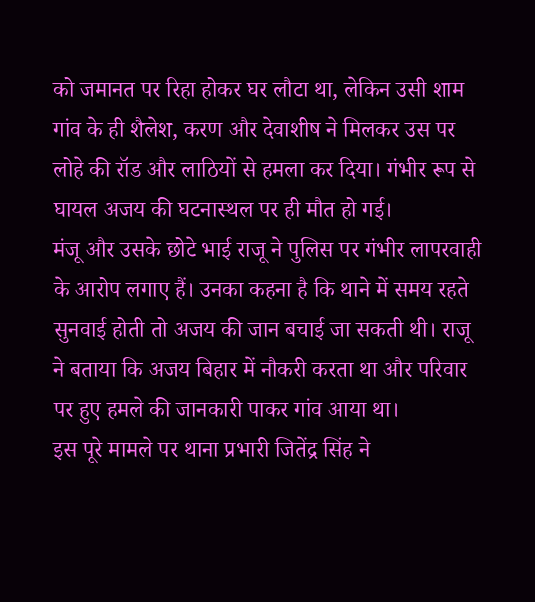को जमानत पर रिहा होकर घर लौटा था, लेकिन उसी शाम गांव के ही शैलेश, करण और देवाशीष ने मिलकर उस पर लोहे की रॉड और लाठियों से हमला कर दिया। गंभीर रूप से घायल अजय की घटनास्थल पर ही मौत हो गई।
मंजू और उसके छोटे भाई राजू ने पुलिस पर गंभीर लापरवाही के आरोप लगाए हैं। उनका कहना है कि थाने में समय रहते सुनवाई होती तो अजय की जान बचाई जा सकती थी। राजू ने बताया कि अजय बिहार में नौकरी करता था और परिवार पर हुए हमले की जानकारी पाकर गांव आया था।
इस पूरे मामले पर थाना प्रभारी जितेंद्र सिंह ने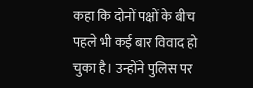कहा कि दोनों पक्षों के बीच पहले भी कई बार विवाद हो चुका है। उन्होंने पुलिस पर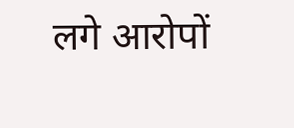लगे आरोपों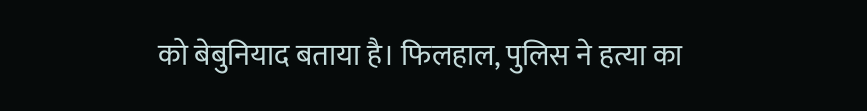को बेबुनियाद बताया है। फिलहाल, पुलिस ने हत्या का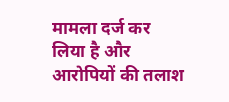मामला दर्ज कर लिया है और आरोपियों की तलाश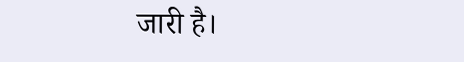जारी है।